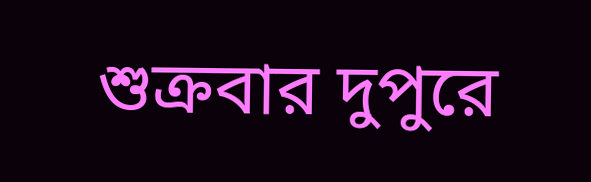শুক্রবার দুপুরে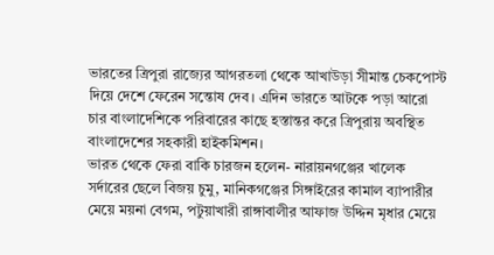ভারতের ত্রিপুরা রাজ্যের আগরতলা থেকে আখাউড়া সীমান্ত চেকপোস্ট দিয়ে দেশে ফেরেন সন্তোষ দেব। এদিন ভারতে আটকে পড়া আরো চার বাংলাদেশিকে পরিবারের কাছে হস্তান্তর করে ত্রিপুরায় অবস্থিত বাংলাদেশের সহকারী হাইকমিশন।
ভারত থেকে ফেরা বাকি চারজন হলেন- নারায়নগঞ্জের খালেক সর্দারের ছেলে বিজয় চুমু, মানিকগঞ্জের সিঙ্গাইরের কামাল ব্যাপারীর মেয়ে ময়না বেগম, পটুয়াখারী রাঙ্গাবালীর আফাজ উদ্দিন মৃধার মেয়ে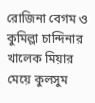রোজিনা বেগম ও কুমিল্লা চান্দিনার খালেক মিয়ার মেয়ে কুলসুম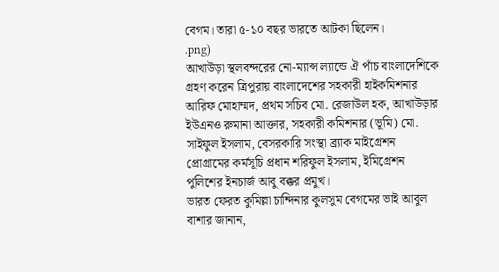বেগম। তারা ৫-১০ বছর ভারতে আটকা ছিলেন।
.png)
আখাউড়া স্থলবন্দরের নো-ম্যান্স ল্যান্ডে ঐ পাঁচ বাংলাদেশিকে গ্রহণ করেন ত্রিপুরায় বাংলাদেশের সহকারী হাইকমিশনার আরিফ মোহাম্মদ, প্রথম সচিব মো. রেজাউল হক, আখাউড়ার ইউএনও রুমানা আক্তার, সহকারী কমিশনার (ভূমি) মো. সাইফুল ইসলাম, বেসরকারি সংস্থা ব্র্যাক মাইগ্রেশন প্রোগ্রামের কর্মসূচি প্রধান শরিফুল ইসলাম, ইমিগ্রেশন পুলিশের ইনচার্জ আবু বক্কর প্রমুখ।
ভারত ফেরত কুমিল্লা চান্দিনার কুলসুম বেগমের ভাই আবুল বাশার জানান,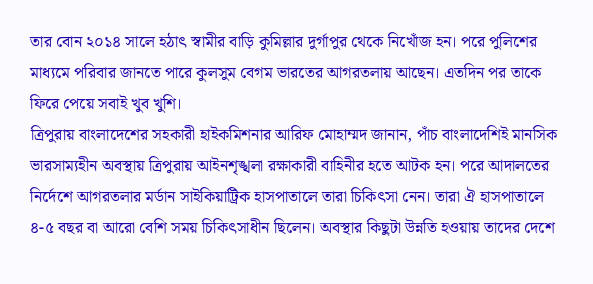তার বোন ২০১৪ সালে হঠাৎ স্বামীর বাড়ি কুমিল্লার দুর্গাপুর থেকে নিখোঁজ হন। পরে পুলিশের মাধ্যমে পরিবার জানতে পারে কুলসুম বেগম ভারতের আগরতলায় আছেন। এতদিন পর তাকে ফিরে পেয়ে সবাই খুব খুশি।
ত্রিপুরায় বাংলাদেশের সহকারী হাইকমিশনার আরিফ মোহাম্মদ জানান, পাঁচ বাংলাদেশিই মানসিক ভারসাম্যহীন অবস্থায় ত্রিপুরায় আইনশৃঙ্খলা রক্ষাকারী বাহিনীর হতে আটক হন। পরে আদালতের নির্দেশে আগরতলার মর্ডান সাইকিয়াট্রিক হাসপাতালে তারা চিকিৎসা নেন। তারা ঐ হাসপাতালে ৪-৫ বছর বা আরো বেশি সময় চিকিৎসাধীন ছিলেন। অবস্থার কিছুটা উন্নতি হওয়ায় তাদের দেশে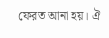ফেরত আনা হয়। ঐ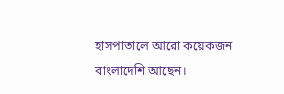হাসপাতালে আরো কয়েকজন বাংলাদেশি আছেন।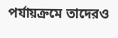পর্যায়ক্রমে তাদেরও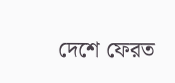দেশে ফেরত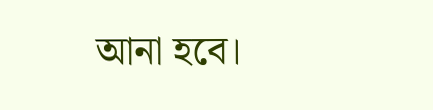আনা হবে।